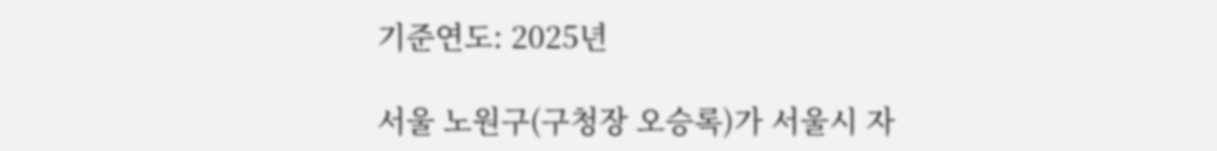기준연도: 2025년

서울 노원구(구청장 오승록)가 서울시 자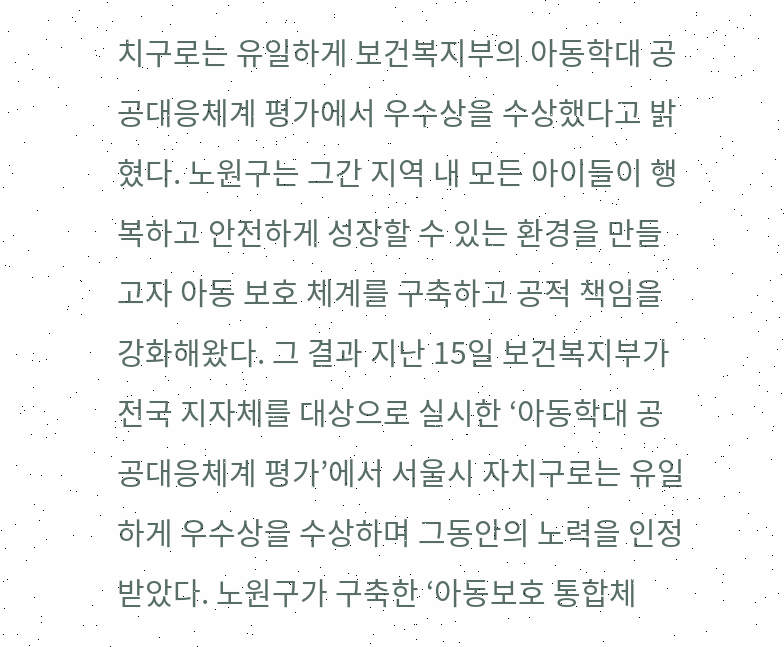치구로는 유일하게 보건복지부의 아동학대 공공대응체계 평가에서 우수상을 수상했다고 밝혔다. 노원구는 그간 지역 내 모든 아이들이 행복하고 안전하게 성장할 수 있는 환경을 만들고자 아동 보호 체계를 구축하고 공적 책임을 강화해왔다. 그 결과 지난 15일 보건복지부가 전국 지자체를 대상으로 실시한 ‘아동학대 공공대응체계 평가’에서 서울시 자치구로는 유일하게 우수상을 수상하며 그동안의 노력을 인정받았다. 노원구가 구축한 ‘아동보호 통합체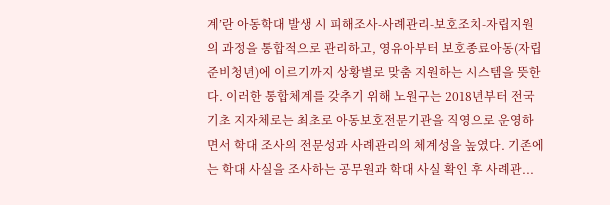계’란 아동학대 발생 시 피해조사-사례관리-보호조치-자립지원의 과정을 통합적으로 관리하고, 영유아부터 보호종료아동(자립준비청년)에 이르기까지 상황별로 맞춤 지원하는 시스템을 뜻한다. 이러한 통합체계를 갖추기 위해 노원구는 2018년부터 전국 기초 지자체로는 최초로 아동보호전문기관을 직영으로 운영하면서 학대 조사의 전문성과 사례관리의 체계성을 높였다. 기존에는 학대 사실을 조사하는 공무원과 학대 사실 확인 후 사례관...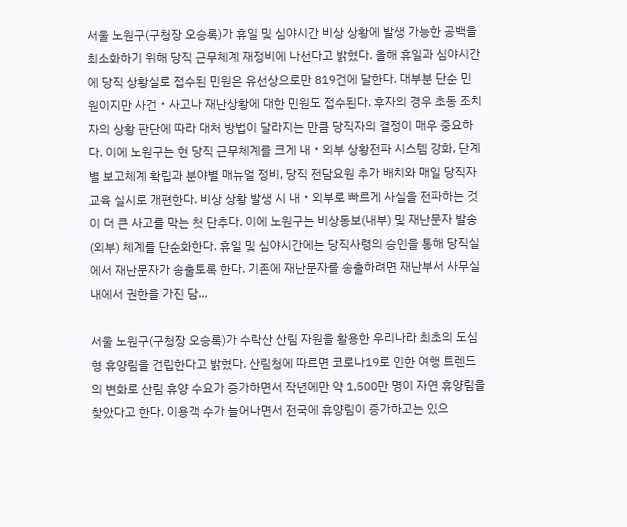서울 노원구(구청장 오승록)가 휴일 및 심야시간 비상 상황에 발생 가능한 공백을 최소화하기 위해 당직 근무체계 재정비에 나선다고 밝혔다. 올해 휴일과 심야시간에 당직 상황실로 접수된 민원은 유선상으로만 819건에 달한다. 대부분 단순 민원이지만 사건‧사고나 재난상황에 대한 민원도 접수된다. 후자의 경우 초동 조치자의 상황 판단에 따라 대처 방법이 달라지는 만큼 당직자의 결정이 매우 중요하다. 이에 노원구는 현 당직 근무체계를 크게 내‧외부 상황전파 시스템 강화, 단계별 보고체계 확립과 분야별 매뉴얼 정비, 당직 전담요원 추가 배치와 매일 당직자 교육 실시로 개편한다. 비상 상황 발생 시 내‧외부로 빠르게 사실을 전파하는 것이 더 큰 사고를 막는 첫 단추다. 이에 노원구는 비상동보(내부) 및 재난문자 발송(외부) 체계를 단순화한다. 휴일 및 심야시간에는 당직사령의 승인을 통해 당직실에서 재난문자가 송출토록 한다. 기존에 재난문자를 송출하려면 재난부서 사무실 내에서 권한을 가진 담...

서울 노원구(구청장 오승록)가 수락산 산림 자원을 활용한 우리나라 최초의 도심형 휴양림을 건립한다고 밝혔다. 산림청에 따르면 코로나19로 인한 여행 트렌드의 변화로 산림 휴양 수요가 증가하면서 작년에만 약 1,500만 명이 자연 휴양림을 찾았다고 한다. 이용객 수가 늘어나면서 전국에 휴양림이 증가하고는 있으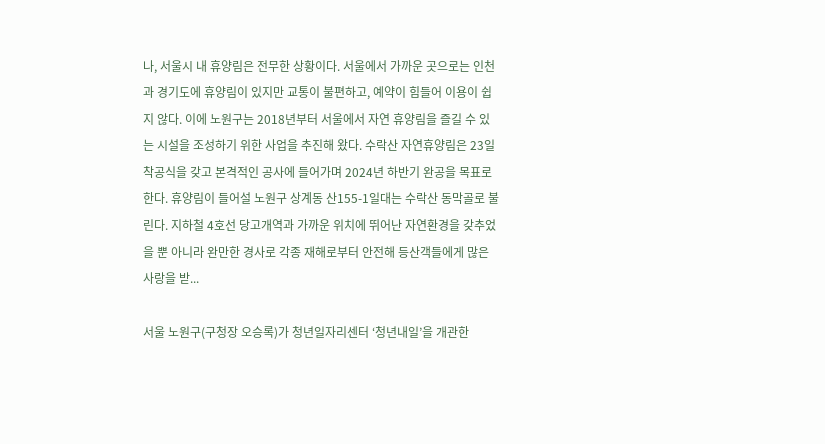나, 서울시 내 휴양림은 전무한 상황이다. 서울에서 가까운 곳으로는 인천과 경기도에 휴양림이 있지만 교통이 불편하고, 예약이 힘들어 이용이 쉽지 않다. 이에 노원구는 2018년부터 서울에서 자연 휴양림을 즐길 수 있는 시설을 조성하기 위한 사업을 추진해 왔다. 수락산 자연휴양림은 23일 착공식을 갖고 본격적인 공사에 들어가며 2024년 하반기 완공을 목표로 한다. 휴양림이 들어설 노원구 상계동 산155-1일대는 수락산 동막골로 불린다. 지하철 4호선 당고개역과 가까운 위치에 뛰어난 자연환경을 갖추었을 뿐 아니라 완만한 경사로 각종 재해로부터 안전해 등산객들에게 많은 사랑을 받...

서울 노원구(구청장 오승록)가 청년일자리센터 ‘청년내일’을 개관한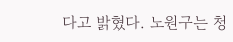다고 밝혔다. 노원구는 청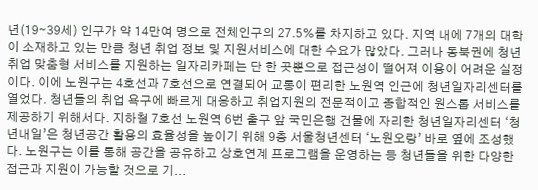년(19∼39세) 인구가 약 14만여 명으로 전체인구의 27.5%를 차지하고 있다. 지역 내에 7개의 대학이 소재하고 있는 만큼 청년 취업 정보 및 지원서비스에 대한 수요가 많았다. 그러나 동북권에 청년취업 맞춤형 서비스를 지원하는 일자리카페는 단 한 곳뿐으로 접근성이 떨어져 이용이 어려운 실정이다. 이에 노원구는 4호선과 7호선으로 연결되어 교통이 편리한 노원역 인근에 청년일자리센터를 열었다. 청년들의 취업 욕구에 빠르게 대응하고 취업지원의 전문적이고 종합적인 원스톱 서비스를 제공하기 위해서다. 지하철 7호선 노원역 6번 출구 앞 국민은행 건물에 자리한 청년일자리센터 ‘청년내일’은 청년공간 활용의 효율성을 높이기 위해 9층 서울청년센터 ‘노원오랑’ 바로 옆에 조성했다. 노원구는 이를 통해 공간을 공유하고 상호연계 프로그램을 운영하는 등 청년들을 위한 다양한 접근과 지원이 가능할 것으로 기...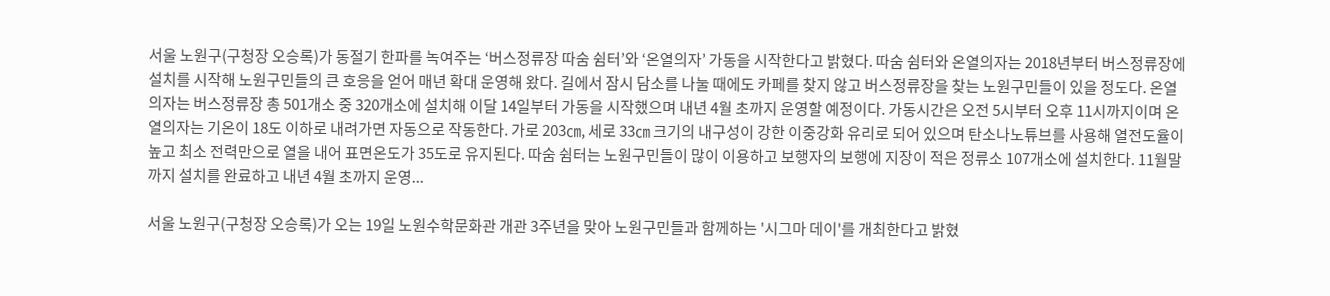서울 노원구(구청장 오승록)가 동절기 한파를 녹여주는 ‘버스정류장 따숨 쉼터’와 ‘온열의자’ 가동을 시작한다고 밝혔다. 따숨 쉼터와 온열의자는 2018년부터 버스정류장에 설치를 시작해 노원구민들의 큰 호응을 얻어 매년 확대 운영해 왔다. 길에서 잠시 담소를 나눌 때에도 카페를 찾지 않고 버스정류장을 찾는 노원구민들이 있을 정도다. 온열의자는 버스정류장 총 501개소 중 320개소에 설치해 이달 14일부터 가동을 시작했으며 내년 4월 초까지 운영할 예정이다. 가동시간은 오전 5시부터 오후 11시까지이며 온열의자는 기온이 18도 이하로 내려가면 자동으로 작동한다. 가로 203㎝, 세로 33㎝ 크기의 내구성이 강한 이중강화 유리로 되어 있으며 탄소나노튜브를 사용해 열전도율이 높고 최소 전력만으로 열을 내어 표면온도가 35도로 유지된다. 따숨 쉼터는 노원구민들이 많이 이용하고 보행자의 보행에 지장이 적은 정류소 107개소에 설치한다. 11월말까지 설치를 완료하고 내년 4월 초까지 운영...

서울 노원구(구청장 오승록)가 오는 19일 노원수학문화관 개관 3주년을 맞아 노원구민들과 함께하는 '시그마 데이'를 개최한다고 밝혔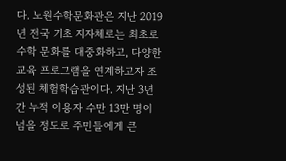다. 노원수학문화관은 지난 2019년 전국 기초 지자체로는 최초로 수학 문화를 대중화하고, 다양한 교육 프로그램을 연계하고자 조성된 체험학습관이다. 지난 3년간 누적 이용자 수만 13만 명이 넘을 정도로 주민들에게 큰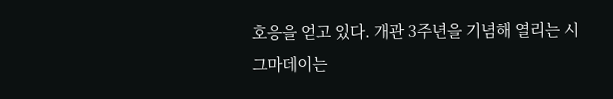호응을 얻고 있다. 개관 3주년을 기념해 열리는 시그마데이는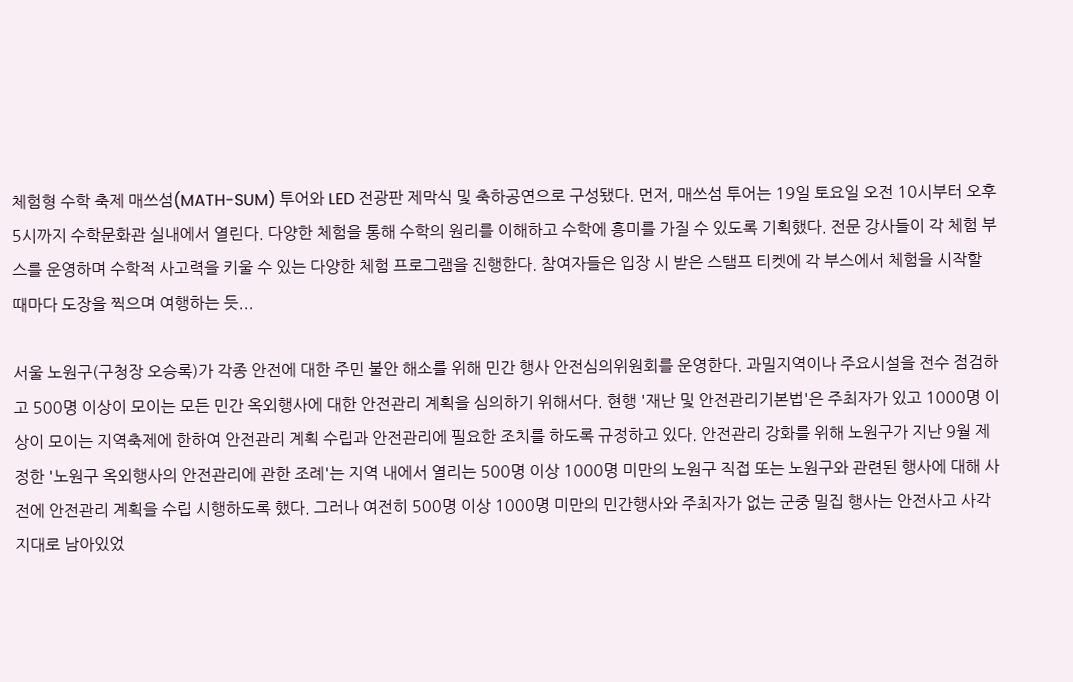체험형 수학 축제 매쓰섬(MATH-SUM) 투어와 LED 전광판 제막식 및 축하공연으로 구성됐다. 먼저, 매쓰섬 투어는 19일 토요일 오전 10시부터 오후 5시까지 수학문화관 실내에서 열린다. 다양한 체험을 통해 수학의 원리를 이해하고 수학에 흥미를 가질 수 있도록 기획했다. 전문 강사들이 각 체험 부스를 운영하며 수학적 사고력을 키울 수 있는 다양한 체험 프로그램을 진행한다. 참여자들은 입장 시 받은 스탬프 티켓에 각 부스에서 체험을 시작할 때마다 도장을 찍으며 여행하는 듯...

서울 노원구(구청장 오승록)가 각종 안전에 대한 주민 불안 해소를 위해 민간 행사 안전심의위원회를 운영한다. 과밀지역이나 주요시설을 전수 점검하고 500명 이상이 모이는 모든 민간 옥외행사에 대한 안전관리 계획을 심의하기 위해서다. 현행 '재난 및 안전관리기본법'은 주최자가 있고 1000명 이상이 모이는 지역축제에 한하여 안전관리 계획 수립과 안전관리에 필요한 조치를 하도록 규정하고 있다. 안전관리 강화를 위해 노원구가 지난 9월 제정한 '노원구 옥외행사의 안전관리에 관한 조례'는 지역 내에서 열리는 500명 이상 1000명 미만의 노원구 직접 또는 노원구와 관련된 행사에 대해 사전에 안전관리 계획을 수립 시행하도록 했다. 그러나 여전히 500명 이상 1000명 미만의 민간행사와 주최자가 없는 군중 밀집 행사는 안전사고 사각 지대로 남아있었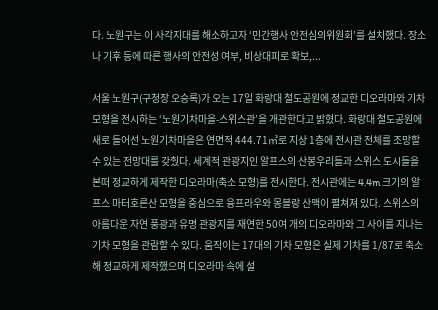다. 노원구는 이 사각지대를 해소하고자 ‘민간행사 안전심의위원회’를 설치했다. 장소나 기후 등에 따른 행사의 안전성 여부, 비상대피로 확보,...

서울 노원구(구청장 오승록)가 오는 17일 화랑대 철도공원에 정교한 디오라마와 기차 모형을 전시하는 ‘노원기차마을-스위스관’을 개관한다고 밝혔다. 화랑대 철도공원에 새로 들어선 노원기차마을은 연면적 444.71㎡로 지상 1층에 전시관 전체를 조망할 수 있는 전망대를 갖췄다. 세계적 관광지인 알프스의 산봉우리들과 스위스 도시들을 본떠 정교하게 제작한 디오라마(축소 모형)를 전시한다. 전시관에는 4.4m 크기의 알프스 마터호른산 모형을 중심으로 융프라우와 몽블랑 산맥이 펼쳐져 있다. 스위스의 아름다운 자연 풍광과 유명 관광지를 재연한 50여 개의 디오라마와 그 사이를 지나는 기차 모형을 관람할 수 있다. 움직이는 17대의 기차 모형은 실제 기차를 1/87로 축소해 정교하게 제작했으며 디오라마 속에 설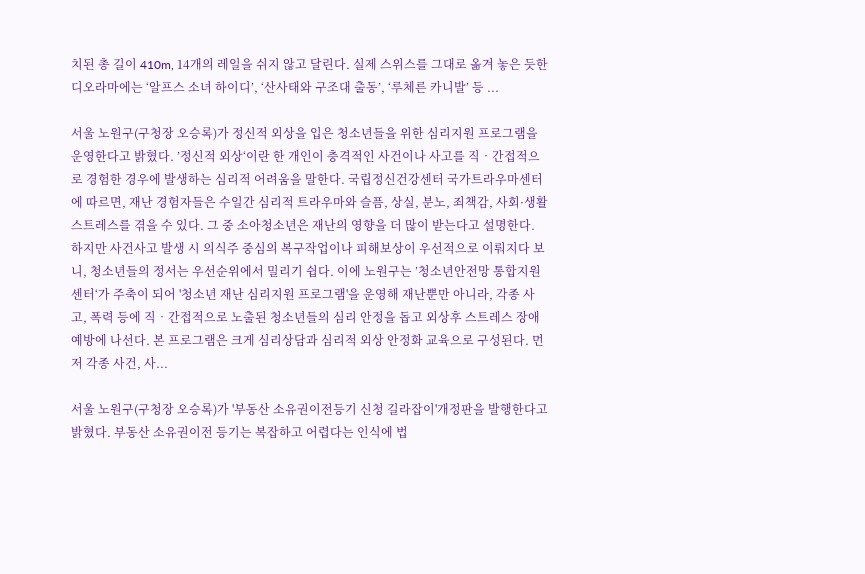치된 총 길이 410m, 14개의 레일을 쉬지 않고 달린다. 실제 스위스를 그대로 옮겨 놓은 듯한 디오라마에는 ‘알프스 소녀 하이디’, ‘산사태와 구조대 출동’, ‘루체른 카니발’ 등 ...

서울 노원구(구청장 오승록)가 정신적 외상을 입은 청소년들을 위한 심리지원 프로그램을 운영한다고 밝혔다. ’정신적 외상‘이란 한 개인이 충격적인 사건이나 사고를 직‧간접적으로 경험한 경우에 발생하는 심리적 어려움을 말한다. 국립정신건강센터 국가트라우마센터에 따르면, 재난 경험자들은 수일간 심리적 트라우마와 슬픔, 상실, 분노, 죄책감, 사회·생활스트레스를 겪을 수 있다. 그 중 소아청소년은 재난의 영향을 더 많이 받는다고 설명한다. 하지만 사건사고 발생 시 의식주 중심의 복구작업이나 피해보상이 우선적으로 이뤄지다 보니, 청소년들의 정서는 우선순위에서 밀리기 쉽다. 이에 노원구는 ’청소년안전망 통합지원센터‘가 주축이 되어 '청소년 재난 심리지원 프로그램'을 운영해 재난뿐만 아니라, 각종 사고, 폭력 등에 직‧간접적으로 노출된 청소년들의 심리 안정을 돕고 외상후 스트레스 장애 예방에 나선다. 본 프로그램은 크게 심리상담과 심리적 외상 안정화 교육으로 구성된다. 먼저 각종 사건, 사...

서울 노원구(구청장 오승록)가 '부동산 소유권이전등기 신청 길라잡이'개정판을 발행한다고 밝혔다. 부동산 소유권이전 등기는 복잡하고 어렵다는 인식에 법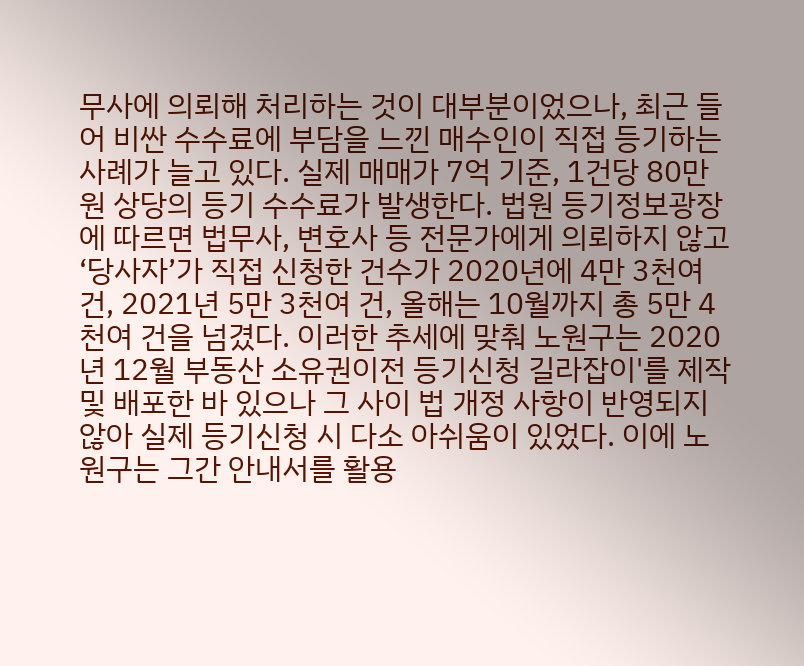무사에 의뢰해 처리하는 것이 대부분이었으나, 최근 들어 비싼 수수료에 부담을 느낀 매수인이 직접 등기하는 사례가 늘고 있다. 실제 매매가 7억 기준, 1건당 80만 원 상당의 등기 수수료가 발생한다. 법원 등기정보광장에 따르면 법무사, 변호사 등 전문가에게 의뢰하지 않고 ‘당사자’가 직접 신청한 건수가 2020년에 4만 3천여 건, 2021년 5만 3천여 건, 올해는 10월까지 총 5만 4천여 건을 넘겼다. 이러한 추세에 맞춰 노원구는 2020년 12월 부동산 소유권이전 등기신청 길라잡이'를 제작 및 배포한 바 있으나 그 사이 법 개정 사항이 반영되지 않아 실제 등기신청 시 다소 아쉬움이 있었다. 이에 노원구는 그간 안내서를 활용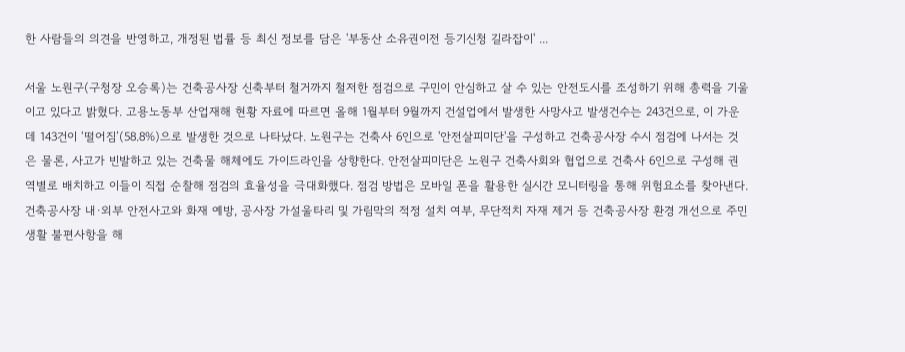한 사람들의 의견을 반영하고, 개정된 법률 등 최신 정보를 담은 '부동산 소유권이전 등기신청 길라잡이' ...

서울 노원구(구청장 오승록)는 건축공사장 신축부터 철거까지 철저한 점검으로 구민이 안심하고 살 수 있는 안전도시를 조성하기 위해 총력을 기울이고 있다고 밝혔다. 고용노동부 산업재해 현황 자료에 따르면 올해 1월부터 9월까지 건설업에서 발생한 사망사고 발생건수는 243건으로, 이 가운데 143건이 ‘떨어짐’(58.8%)으로 발생한 것으로 나타났다. 노원구는 건축사 6인으로 '안전살피미단'을 구성하고 건축공사장 수시 점검에 나서는 것은 물론, 사고가 빈발하고 있는 건축물 해체에도 가이드라인을 상향한다. 안전살피미단은 노원구 건축사회와 협업으로 건축사 6인으로 구성해 권역별로 배치하고 이들이 직접 순찰해 점검의 효율성을 극대화했다. 점검 방법은 모바일 폰을 활용한 실시간 모니터링을 통해 위험요소를 찾아낸다. 건축공사장 내·외부 안전사고와 화재 예방, 공사장 가설울타리 및 가림막의 적정 설치 여부, 무단적치 자재 제거 등 건축공사장 환경 개선으로 주민생활 불편사항을 해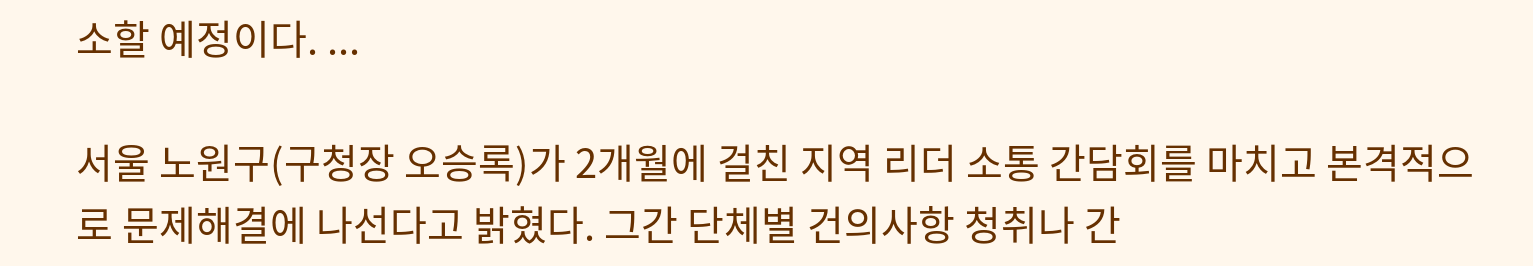소할 예정이다. ...

서울 노원구(구청장 오승록)가 2개월에 걸친 지역 리더 소통 간담회를 마치고 본격적으로 문제해결에 나선다고 밝혔다. 그간 단체별 건의사항 청취나 간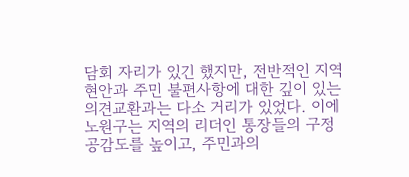담회 자리가 있긴 했지만, 전반적인 지역 현안과 주민 불편사항에 대한 깊이 있는 의견교환과는 다소 거리가 있었다. 이에 노원구는 지역의 리더인 통장들의 구정 공감도를 높이고, 주민과의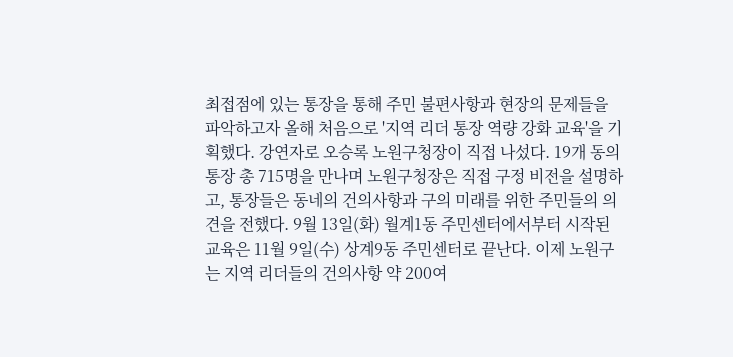최접점에 있는 통장을 통해 주민 불편사항과 현장의 문제들을 파악하고자 올해 처음으로 '지역 리더 통장 역량 강화 교육'을 기획했다. 강연자로 오승록 노원구청장이 직접 나섰다. 19개 동의 통장 총 715명을 만나며 노원구청장은 직접 구정 비전을 설명하고, 통장들은 동네의 건의사항과 구의 미래를 위한 주민들의 의견을 전했다. 9월 13일(화) 월계1동 주민센터에서부터 시작된 교육은 11월 9일(수) 상계9동 주민센터로 끝난다. 이제 노원구는 지역 리더들의 건의사항 약 200여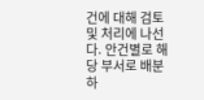건에 대해 검토 및 처리에 나선다. 안건별로 해당 부서로 배분하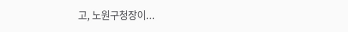고, 노원구청장이...